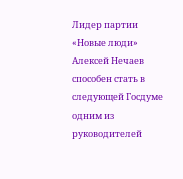Лидер партии «Новые люди» Алексей Нечаев способен стать в следующей Госдуме одним из руководителей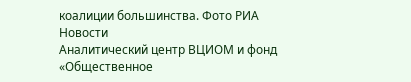коалиции большинства. Фото РИА Новости
Аналитический центр ВЦИОМ и фонд «Общественное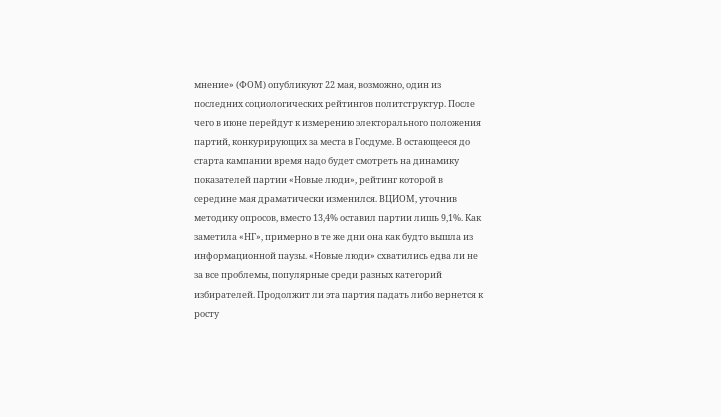мнение» (ФОМ) опубликуют 22 мая, возможно, один из последних социологических рейтингов политструктур. После чего в июне перейдут к измерению электорального положения партий, конкурирующих за места в Госдуме. В остающееся до старта кампании время надо будет смотреть на динамику показателей партии «Новые люди», рейтинг которой в середине мая драматически изменился. ВЦИОМ, уточнив методику опросов, вместо 13,4% оставил партии лишь 9,1%. Как заметила «НГ», примерно в те же дни она как будто вышла из информационной паузы. «Новые люди» схватились едва ли не за все проблемы, популярные среди разных категорий избирателей. Продолжит ли эта партия падать либо вернется к росту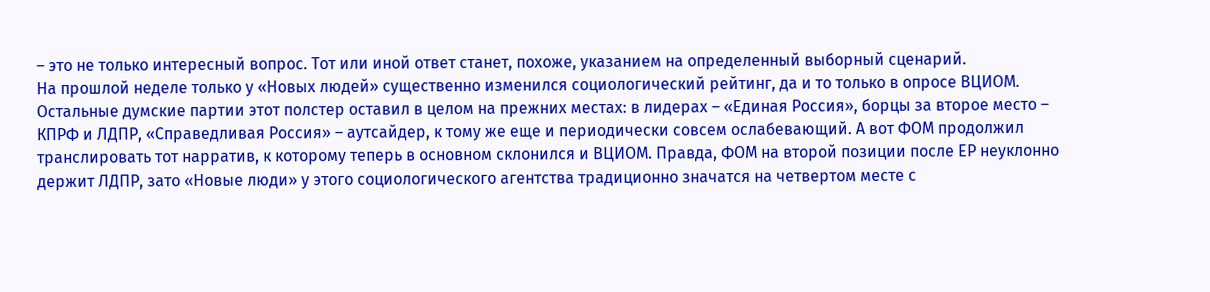– это не только интересный вопрос. Тот или иной ответ станет, похоже, указанием на определенный выборный сценарий.
На прошлой неделе только у «Новых людей» существенно изменился социологический рейтинг, да и то только в опросе ВЦИОМ. Остальные думские партии этот полстер оставил в целом на прежних местах: в лидерах – «Единая Россия», борцы за второе место – КПРФ и ЛДПР, «Справедливая Россия» – аутсайдер, к тому же еще и периодически совсем ослабевающий. А вот ФОМ продолжил транслировать тот нарратив, к которому теперь в основном склонился и ВЦИОМ. Правда, ФОМ на второй позиции после ЕР неуклонно держит ЛДПР, зато «Новые люди» у этого социологического агентства традиционно значатся на четвертом месте с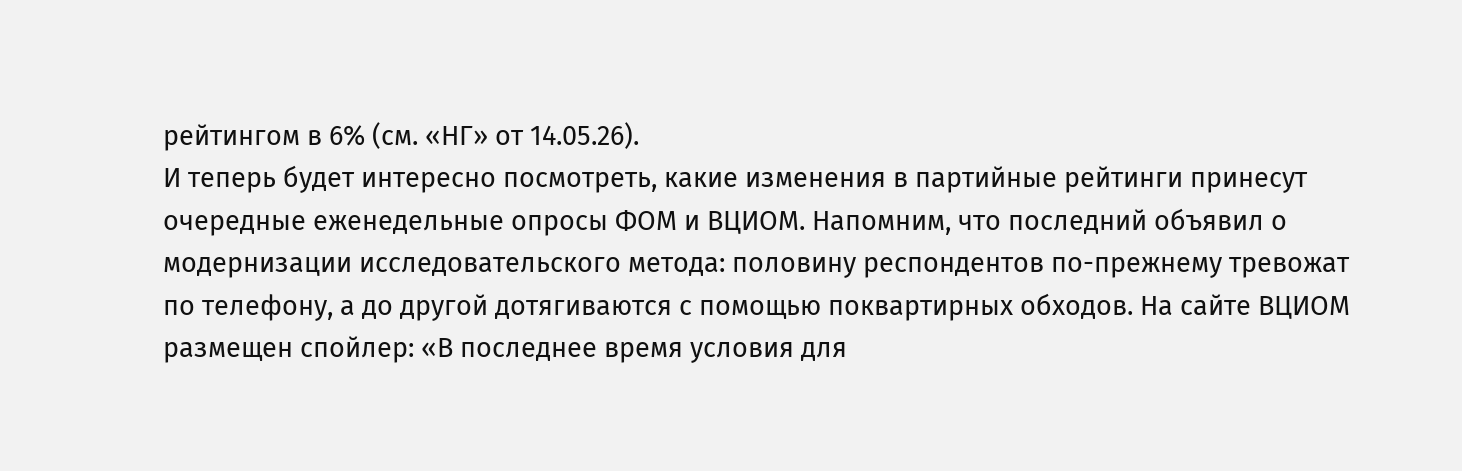рейтингом в 6% (см. «НГ» от 14.05.26).
И теперь будет интересно посмотреть, какие изменения в партийные рейтинги принесут очередные еженедельные опросы ФОМ и ВЦИОМ. Напомним, что последний объявил о модернизации исследовательского метода: половину респондентов по-прежнему тревожат по телефону, а до другой дотягиваются с помощью поквартирных обходов. На сайте ВЦИОМ размещен спойлер: «В последнее время условия для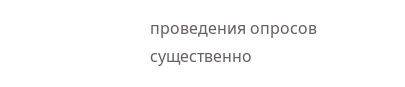проведения опросов существенно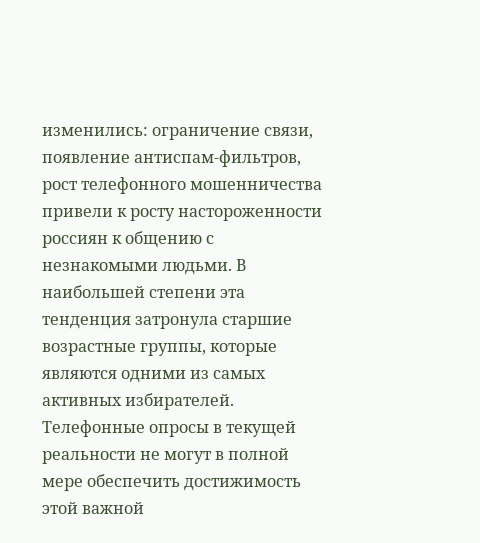изменились: ограничение связи, появление антиспам-фильтров, рост телефонного мошенничества привели к росту настороженности россиян к общению с незнакомыми людьми. В наибольшей степени эта тенденция затронула старшие возрастные группы, которые являются одними из самых активных избирателей. Телефонные опросы в текущей реальности не могут в полной мере обеспечить достижимость этой важной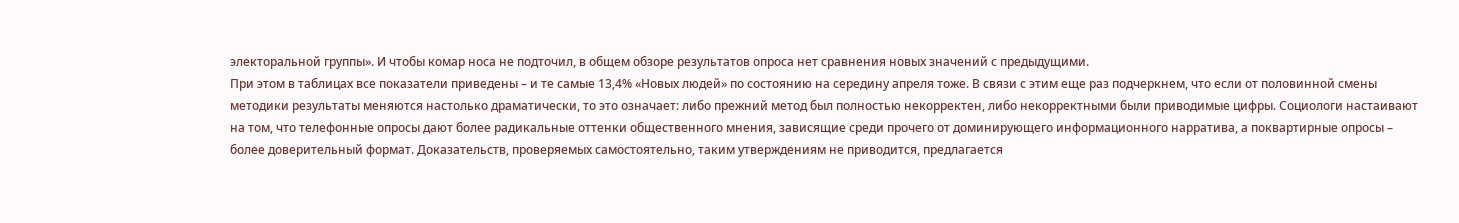электоральной группы». И чтобы комар носа не подточил, в общем обзоре результатов опроса нет сравнения новых значений с предыдущими.
При этом в таблицах все показатели приведены – и те самые 13,4% «Новых людей» по состоянию на середину апреля тоже. В связи с этим еще раз подчеркнем, что если от половинной смены методики результаты меняются настолько драматически, то это означает: либо прежний метод был полностью некорректен, либо некорректными были приводимые цифры. Социологи настаивают на том, что телефонные опросы дают более радикальные оттенки общественного мнения, зависящие среди прочего от доминирующего информационного нарратива, а поквартирные опросы – более доверительный формат. Доказательств, проверяемых самостоятельно, таким утверждениям не приводится, предлагается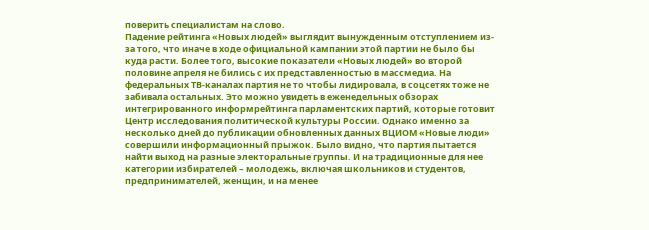поверить специалистам на слово.
Падение рейтинга «Новых людей» выглядит вынужденным отступлением из-за того, что иначе в ходе официальной кампании этой партии не было бы куда расти. Более того, высокие показатели «Новых людей» во второй половине апреля не бились с их представленностью в массмедиа. На федеральных ТВ-каналах партия не то чтобы лидировала, в соцсетях тоже не забивала остальных. Это можно увидеть в еженедельных обзорах интегрированного информрейтинга парламентских партий, которые готовит Центр исследования политической культуры России. Однако именно за несколько дней до публикации обновленных данных ВЦИОМ «Новые люди» совершили информационный прыжок. Было видно, что партия пытается найти выход на разные электоральные группы. И на традиционные для нее категории избирателей – молодежь, включая школьников и студентов, предпринимателей, женщин, и на менее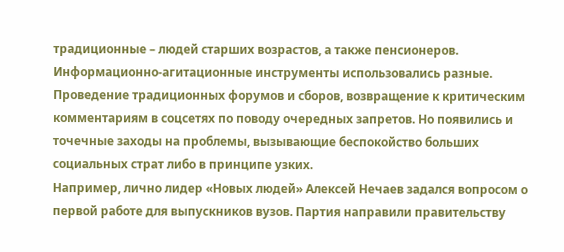традиционные – людей старших возрастов, а также пенсионеров. Информационно-агитационные инструменты использовались разные. Проведение традиционных форумов и сборов, возвращение к критическим комментариям в соцсетях по поводу очередных запретов. Но появились и точечные заходы на проблемы, вызывающие беспокойство больших социальных страт либо в принципе узких.
Например, лично лидер «Новых людей» Алексей Нечаев задался вопросом о первой работе для выпускников вузов. Партия направили правительству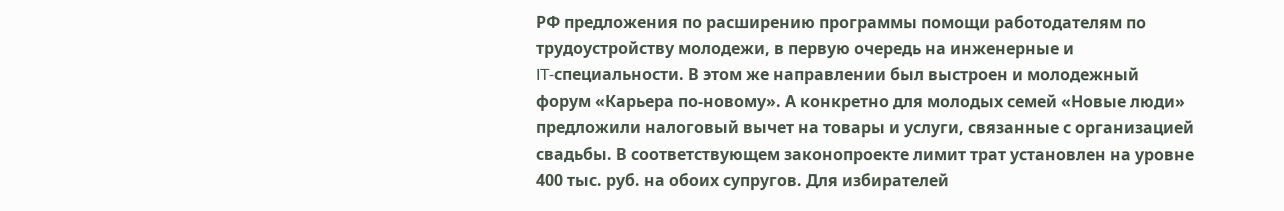РФ предложения по расширению программы помощи работодателям по трудоустройству молодежи, в первую очередь на инженерные и IT‑специальности. В этом же направлении был выстроен и молодежный форум «Карьера по-новому». А конкретно для молодых семей «Новые люди» предложили налоговый вычет на товары и услуги, связанные с организацией свадьбы. В соответствующем законопроекте лимит трат установлен на уровне 400 тыс. руб. на обоих супругов. Для избирателей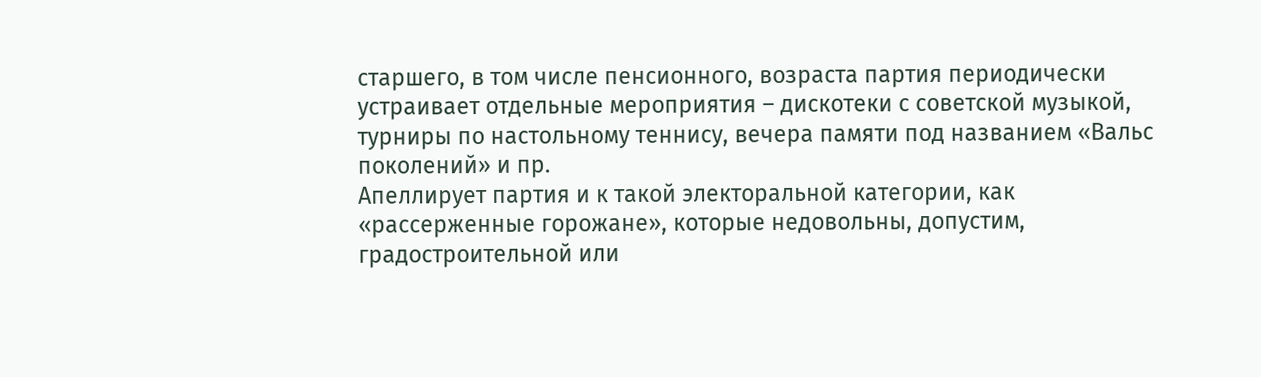старшего, в том числе пенсионного, возраста партия периодически устраивает отдельные мероприятия – дискотеки с советской музыкой, турниры по настольному теннису, вечера памяти под названием «Вальс поколений» и пр.
Апеллирует партия и к такой электоральной категории, как «рассерженные горожане», которые недовольны, допустим, градостроительной или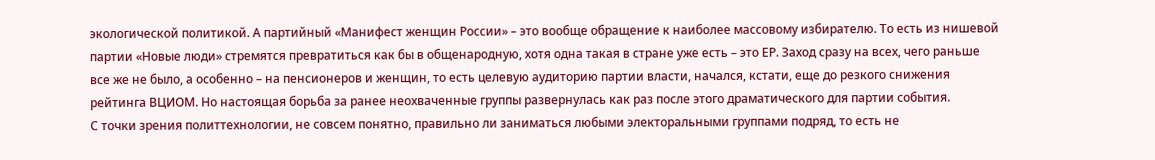экологической политикой. А партийный «Манифест женщин России» – это вообще обращение к наиболее массовому избирателю. То есть из нишевой партии «Новые люди» стремятся превратиться как бы в общенародную, хотя одна такая в стране уже есть – это ЕР. Заход сразу на всех, чего раньше все же не было, а особенно – на пенсионеров и женщин, то есть целевую аудиторию партии власти, начался, кстати, еще до резкого снижения рейтинга ВЦИОМ. Но настоящая борьба за ранее неохваченные группы развернулась как раз после этого драматического для партии события.
С точки зрения политтехнологии, не совсем понятно, правильно ли заниматься любыми электоральными группами подряд, то есть не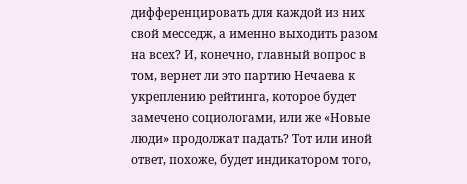дифференцировать для каждой из них свой месседж, а именно выходить разом на всех? И, конечно, главный вопрос в том, вернет ли это партию Нечаева к укреплению рейтинга, которое будет замечено социологами, или же «Новые люди» продолжат падать? Тот или иной ответ, похоже, будет индикатором того,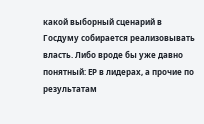какой выборный сценарий в Госдуму собирается реализовывать власть. Либо вроде бы уже давно понятный: ЕР в лидерах, а прочие по результатам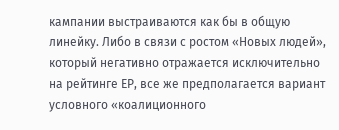кампании выстраиваются как бы в общую линейку. Либо в связи с ростом «Новых людей», который негативно отражается исключительно на рейтинге ЕР, все же предполагается вариант условного «коалиционного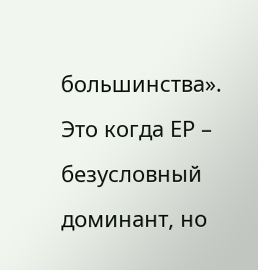большинства». Это когда ЕР – безусловный доминант, но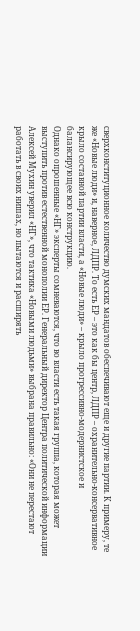сверхконституционное количество думских мандатов обеспечивают еще и другие партии. К примеру, те же «Новые люди» и, наверное, ЛДПР. То есть ЕР – это как бы центр, ЛДПР – охранительно-консервативное крыло составной партии власти, а «Новые люди» – крыло прогрессивно-модернистское и балансирующее всю конструкцию.
Однако опрошенные «НГ» эксперты сомневаются, что во власти есть такая группа, которая может выступить против естественной монополии ЕР. Генеральный директор Центра политической информации Алексей Мухин уверил «НГ», что тактика «Новыми людьми» выбрана правильно: «Они не перестают работать в своих нишах, но пытаются и расширять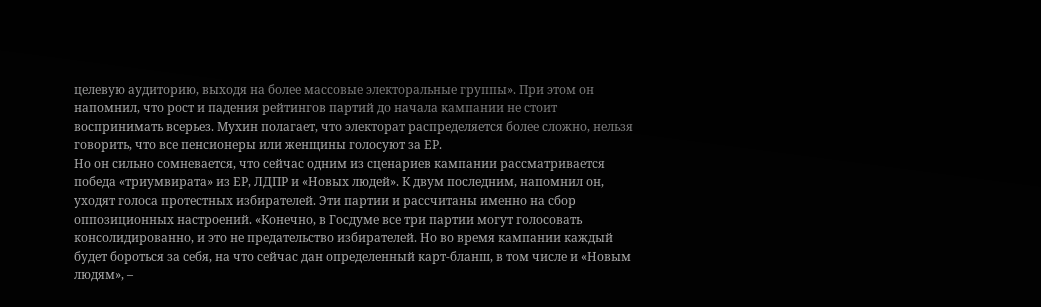целевую аудиторию, выходя на более массовые электоральные группы». При этом он напомнил, что рост и падения рейтингов партий до начала кампании не стоит воспринимать всерьез. Мухин полагает, что электорат распределяется более сложно, нельзя говорить, что все пенсионеры или женщины голосуют за ЕР.
Но он сильно сомневается, что сейчас одним из сценариев кампании рассматривается победа «триумвирата» из ЕР, ЛДПР и «Новых людей». К двум последним, напомнил он, уходят голоса протестных избирателей. Эти партии и рассчитаны именно на сбор оппозиционных настроений. «Конечно, в Госдуме все три партии могут голосовать консолидированно, и это не предательство избирателей. Но во время кампании каждый будет бороться за себя, на что сейчас дан определенный карт-бланш, в том числе и «Новым людям», –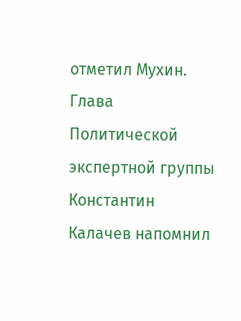отметил Мухин.
Глава Политической экспертной группы Константин Калачев напомнил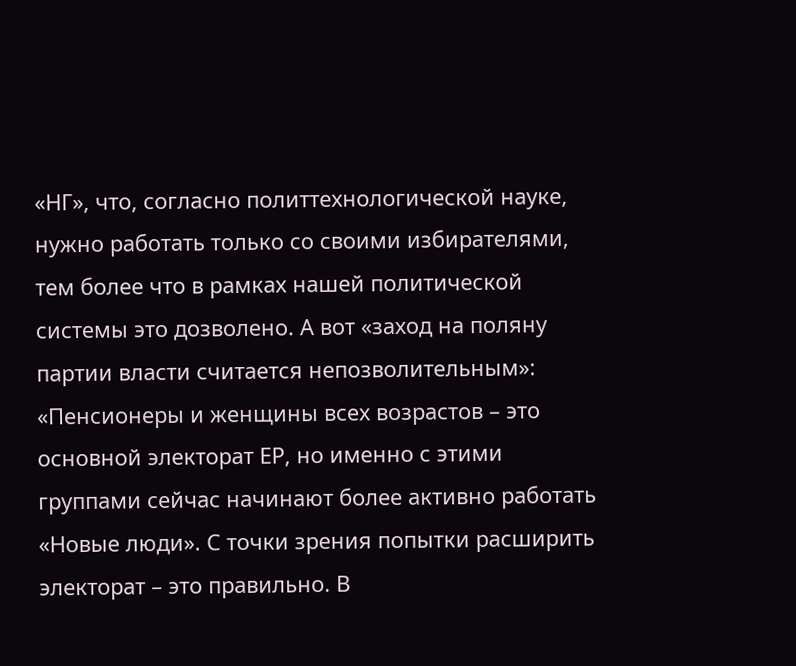«НГ», что, согласно политтехнологической науке, нужно работать только со своими избирателями, тем более что в рамках нашей политической системы это дозволено. А вот «заход на поляну партии власти считается непозволительным»: «Пенсионеры и женщины всех возрастов – это основной электорат ЕР, но именно с этими группами сейчас начинают более активно работать «Новые люди». С точки зрения попытки расширить электорат – это правильно. В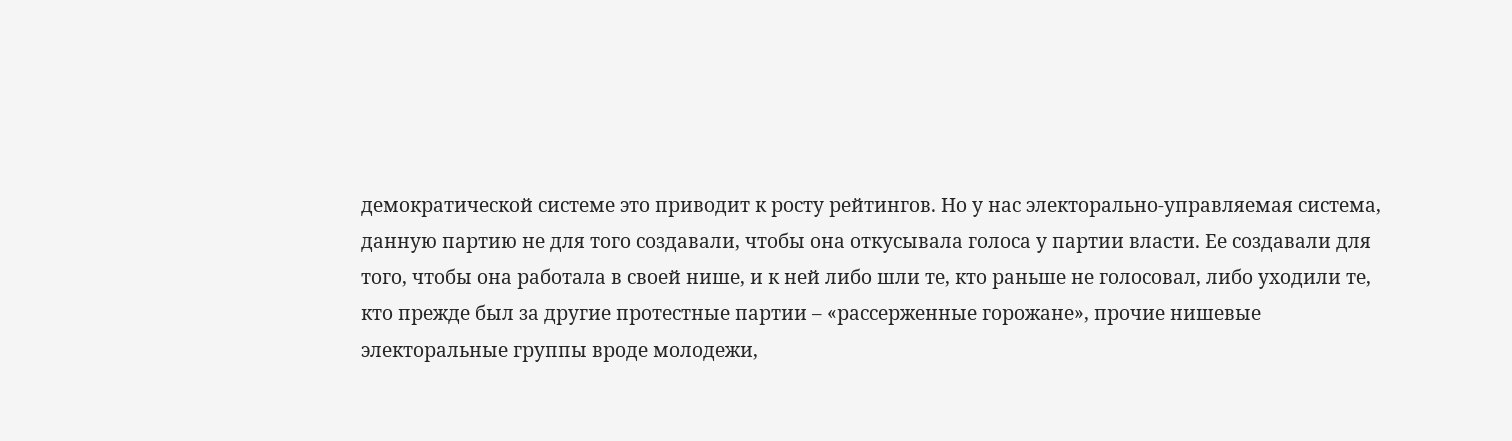демократической системе это приводит к росту рейтингов. Но у нас электорально-управляемая система, данную партию не для того создавали, чтобы она откусывала голоса у партии власти. Ее создавали для того, чтобы она работала в своей нише, и к ней либо шли те, кто раньше не голосовал, либо уходили те, кто прежде был за другие протестные партии – «рассерженные горожане», прочие нишевые электоральные группы вроде молодежи,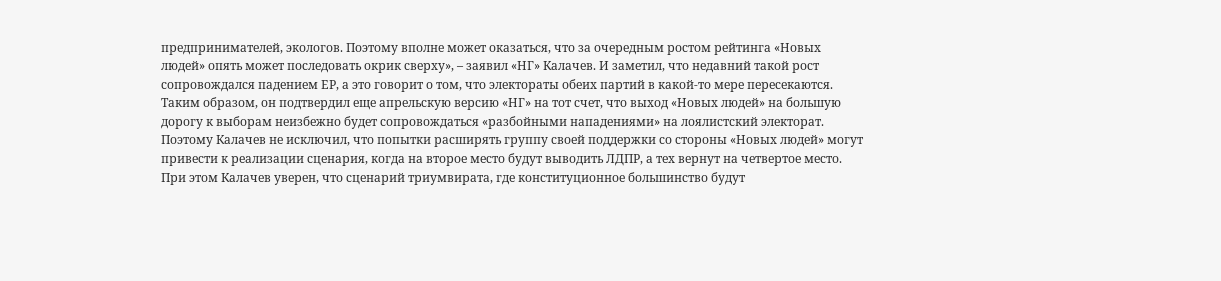предпринимателей, экологов. Поэтому вполне может оказаться, что за очередным ростом рейтинга «Новых людей» опять может последовать окрик сверху», – заявил «НГ» Калачев. И заметил, что недавний такой рост сопровождался падением ЕР, а это говорит о том, что электораты обеих партий в какой-то мере пересекаются. Таким образом, он подтвердил еще апрельскую версию «НГ» на тот счет, что выход «Новых людей» на большую дорогу к выборам неизбежно будет сопровождаться «разбойными нападениями» на лоялистский электорат. Поэтому Калачев не исключил, что попытки расширять группу своей поддержки со стороны «Новых людей» могут привести к реализации сценария, когда на второе место будут выводить ЛДПР, а тех вернут на четвертое место.
При этом Калачев уверен, что сценарий триумвирата, где конституционное большинство будут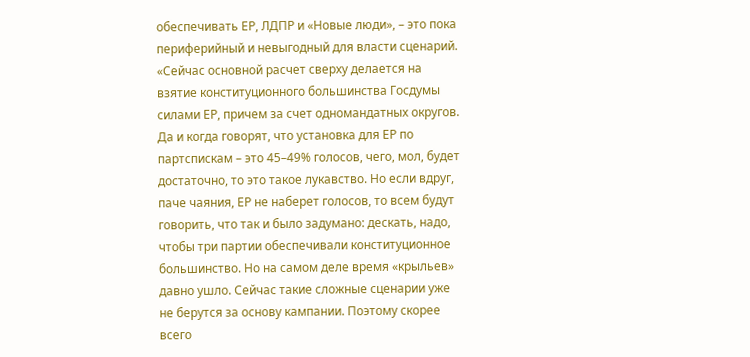обеспечивать ЕР, ЛДПР и «Новые люди», – это пока периферийный и невыгодный для власти сценарий. «Сейчас основной расчет сверху делается на взятие конституционного большинства Госдумы силами ЕР, причем за счет одномандатных округов. Да и когда говорят, что установка для ЕР по партспискам – это 45–49% голосов, чего, мол, будет достаточно, то это такое лукавство. Но если вдруг, паче чаяния, ЕР не наберет голосов, то всем будут говорить, что так и было задумано: дескать, надо, чтобы три партии обеспечивали конституционное большинство. Но на самом деле время «крыльев» давно ушло. Сейчас такие сложные сценарии уже не берутся за основу кампании. Поэтому скорее всего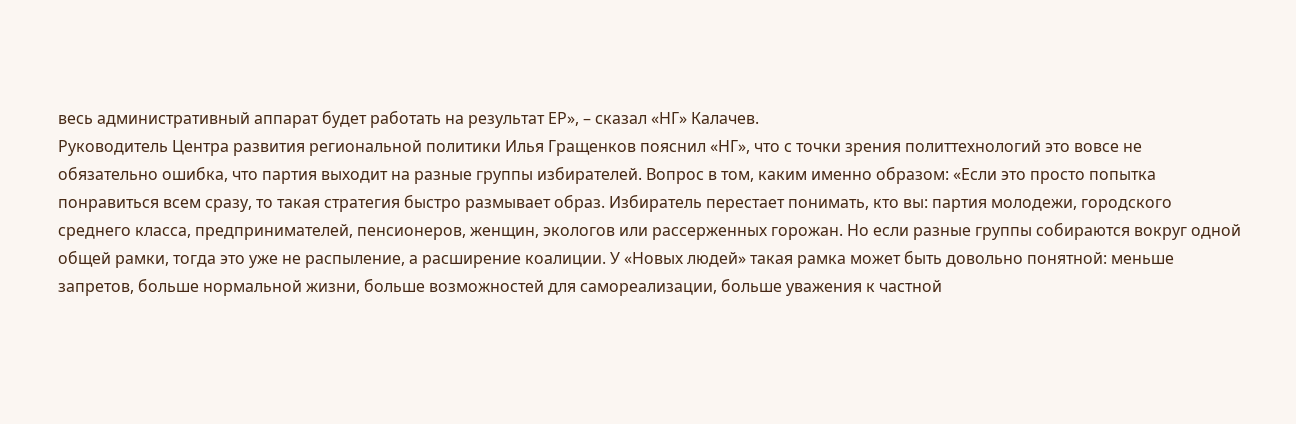весь административный аппарат будет работать на результат ЕР», – сказал «НГ» Калачев.
Руководитель Центра развития региональной политики Илья Гращенков пояснил «НГ», что с точки зрения политтехнологий это вовсе не обязательно ошибка, что партия выходит на разные группы избирателей. Вопрос в том, каким именно образом: «Если это просто попытка понравиться всем сразу, то такая стратегия быстро размывает образ. Избиратель перестает понимать, кто вы: партия молодежи, городского среднего класса, предпринимателей, пенсионеров, женщин, экологов или рассерженных горожан. Но если разные группы собираются вокруг одной общей рамки, тогда это уже не распыление, а расширение коалиции. У «Новых людей» такая рамка может быть довольно понятной: меньше запретов, больше нормальной жизни, больше возможностей для самореализации, больше уважения к частной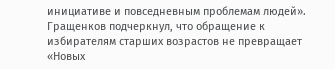инициативе и повседневным проблемам людей».
Гращенков подчеркнул, что обращение к избирателям старших возрастов не превращает «Новых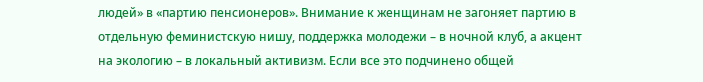людей» в «партию пенсионеров». Внимание к женщинам не загоняет партию в отдельную феминистскую нишу, поддержка молодежи – в ночной клуб, а акцент на экологию – в локальный активизм. Если все это подчинено общей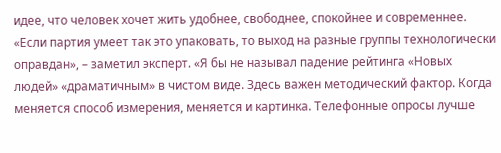идее, что человек хочет жить удобнее, свободнее, спокойнее и современнее. «Если партия умеет так это упаковать, то выход на разные группы технологически оправдан», – заметил эксперт. «Я бы не называл падение рейтинга «Новых людей» «драматичным» в чистом виде. Здесь важен методический фактор. Когда меняется способ измерения, меняется и картинка. Телефонные опросы лучше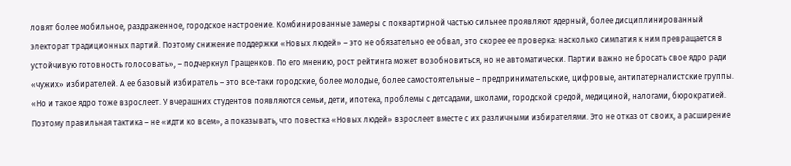ловят более мобильное, раздраженное, городское настроение. Комбинированные замеры с поквартирной частью сильнее проявляют ядерный, более дисциплинированный электорат традиционных партий. Поэтому снижение поддержки «Новых людей» – это не обязательно ее обвал, это скорее ее проверка: насколько симпатия к ним превращается в устойчивую готовность голосовать», – подчеркнул Гращенков. По его мнению, рост рейтинга может возобновиться, но не автоматически. Партии важно не бросать свое ядро ради «чужих» избирателей. А ее базовый избиратель – это все-таки городские, более молодые, более самостоятельные – предпринимательские, цифровые, антипатерналистские группы. «Но и такое ядро тоже взрослеет. У вчерашних студентов появляются семьи, дети, ипотека, проблемы с детсадами, школами, городской средой, медициной, налогами, бюрократией. Поэтому правильная тактика – не «идти ко всем», а показывать, что повестка «Новых людей» взрослеет вместе с их различными избирателями. Это не отказ от своих, а расширение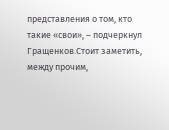представления о том, кто такие «свои», – подчеркнул Гращенков.Стоит заметить, между прочим,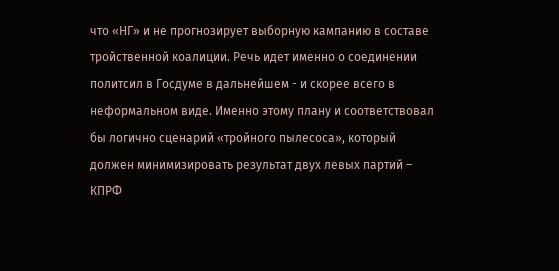что «НГ» и не прогнозирует выборную кампанию в составе тройственной коалиции. Речь идет именно о соединении политсил в Госдуме в дальнейшем - и скорее всего в неформальном виде. Именно этому плану и соответствовал бы логично сценарий «тройного пылесоса», который должен минимизировать результат двух левых партий – КПРФ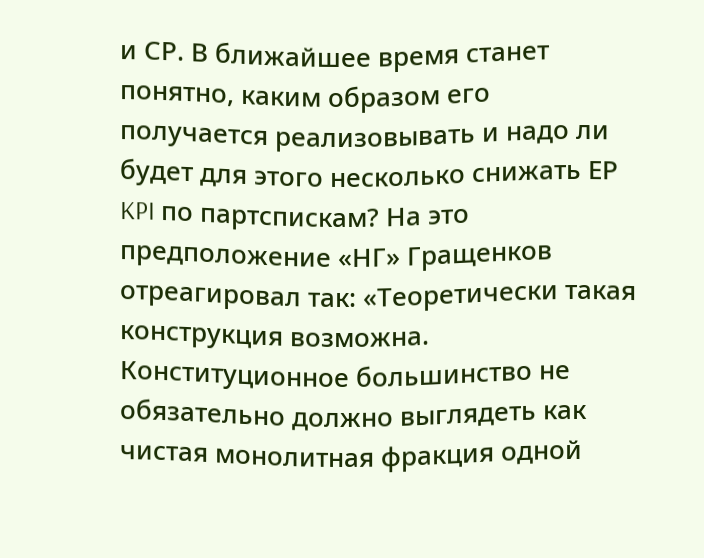и СР. В ближайшее время станет понятно, каким образом его получается реализовывать и надо ли будет для этого несколько снижать ЕР KPI по партспискам? На это предположение «НГ» Гращенков отреагировал так: «Теоретически такая конструкция возможна. Конституционное большинство не обязательно должно выглядеть как чистая монолитная фракция одной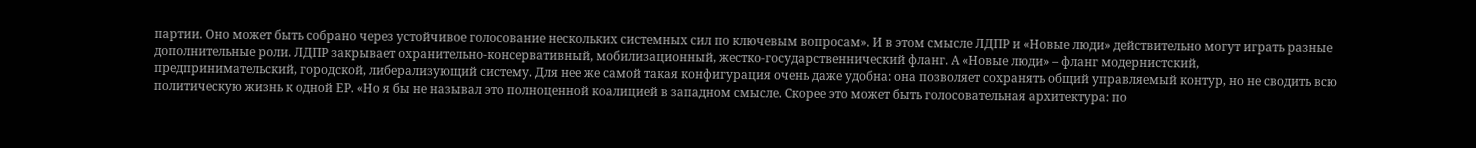партии. Оно может быть собрано через устойчивое голосование нескольких системных сил по ключевым вопросам». И в этом смысле ЛДПР и «Новые люди» действительно могут играть разные дополнительные роли. ЛДПР закрывает охранительно-консервативный, мобилизационный, жестко-государственнический фланг. А «Новые люди» – фланг модернистский,
предпринимательский, городской, либерализующий систему. Для нее же самой такая конфигурация очень даже удобна: она позволяет сохранять общий управляемый контур, но не сводить всю политическую жизнь к одной ЕР. «Но я бы не называл это полноценной коалицией в западном смысле. Скорее это может быть голосовательная архитектура: по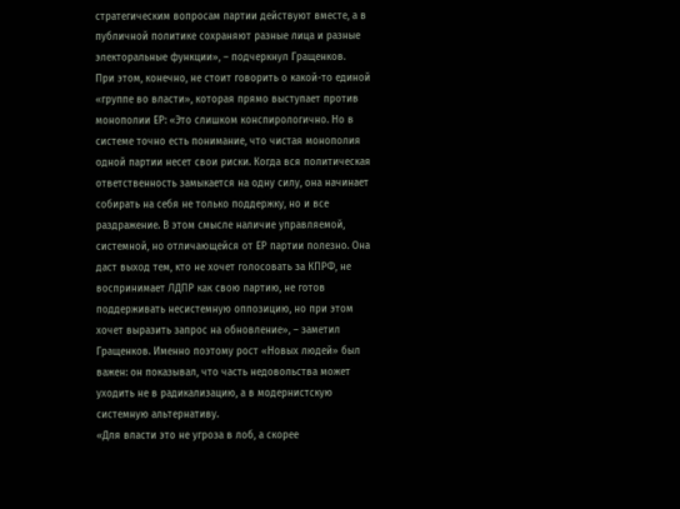стратегическим вопросам партии действуют вместе, а в публичной политике сохраняют разные лица и разные электоральные функции», – подчеркнул Гращенков.
При этом, конечно, не стоит говорить о какой-то единой «группе во власти», которая прямо выступает против монополии ЕР: «Это слишком конспирологично. Но в системе точно есть понимание, что чистая монополия одной партии несет свои риски. Когда вся политическая ответственность замыкается на одну силу, она начинает собирать на себя не только поддержку, но и все раздражение. В этом смысле наличие управляемой, системной, но отличающейся от ЕР партии полезно. Она даст выход тем, кто не хочет голосовать за КПРФ, не воспринимает ЛДПР как свою партию, не готов поддерживать несистемную оппозицию, но при этом хочет выразить запрос на обновление», – заметил Гращенков. Именно поэтому рост «Новых людей» был важен: он показывал, что часть недовольства может уходить не в радикализацию, а в модернистскую системную альтернативу.
«Для власти это не угроза в лоб, а скорее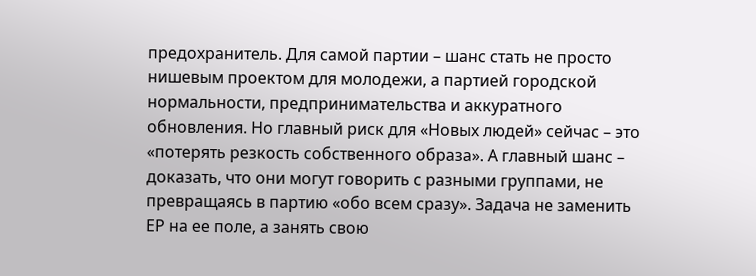предохранитель. Для самой партии – шанс стать не просто нишевым проектом для молодежи, а партией городской нормальности, предпринимательства и аккуратного обновления. Но главный риск для «Новых людей» сейчас – это «потерять резкость собственного образа». А главный шанс – доказать, что они могут говорить с разными группами, не превращаясь в партию «обо всем сразу». Задача не заменить ЕР на ее поле, а занять свою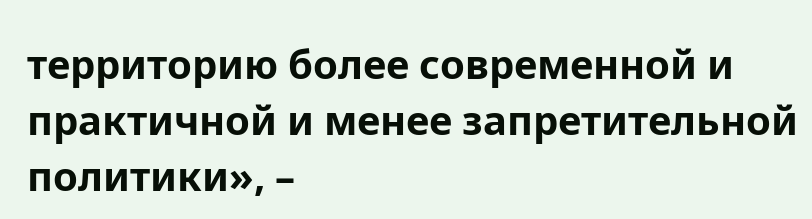территорию более современной и практичной и менее запретительной политики», –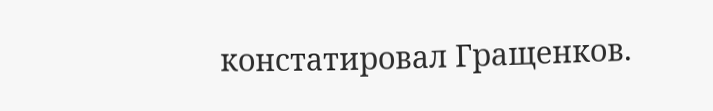констатировал Гращенков.